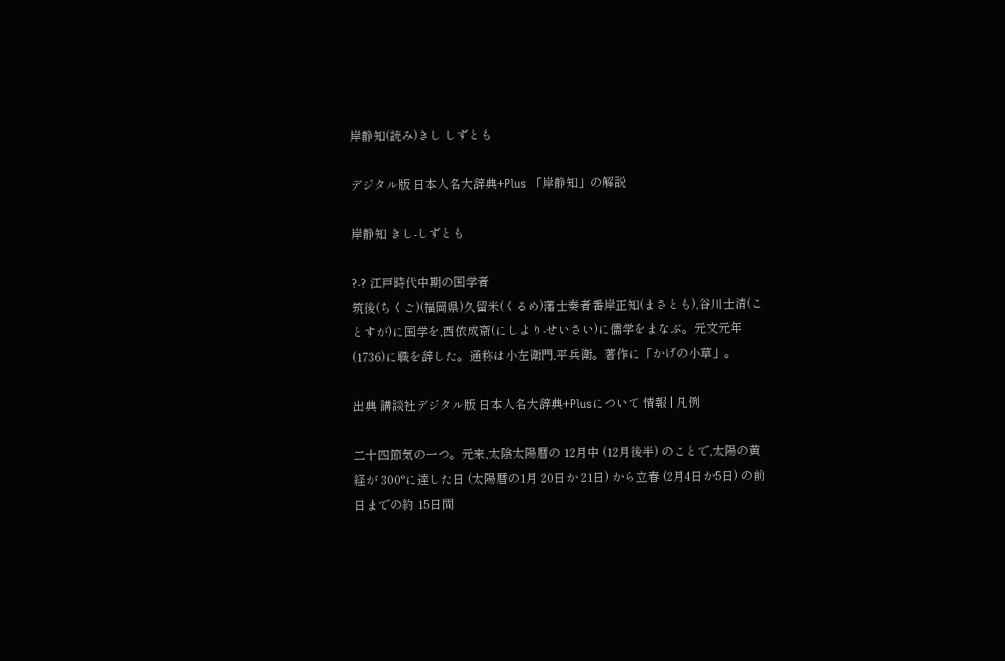岸静知(読み)きし しずとも

デジタル版 日本人名大辞典+Plus 「岸静知」の解説

岸静知 きし-しずとも

?-? 江戸時代中期の国学者
筑後(ちくご)(福岡県)久留米(くるめ)藩士奏者番岸正知(まさとも),谷川士清(ことすが)に国学を,西依成斎(にしより-せいさい)に儒学をまなぶ。元文元年(1736)に職を辞した。通称は小左衛門,平兵衛。著作に「かげの小草」。

出典 講談社デジタル版 日本人名大辞典+Plusについて 情報 | 凡例

二十四節気の一つ。元来,太陰太陽暦の 12月中 (12月後半) のことで,太陽の黄経が 300°に達した日 (太陽暦の1月 20日か 21日) から立春 (2月4日か5日) の前日までの約 15日間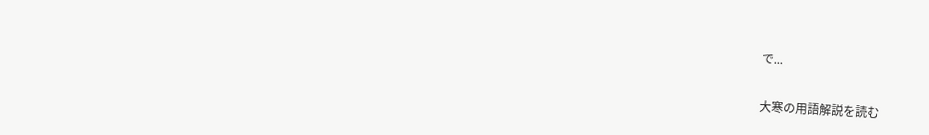で...

大寒の用語解説を読む